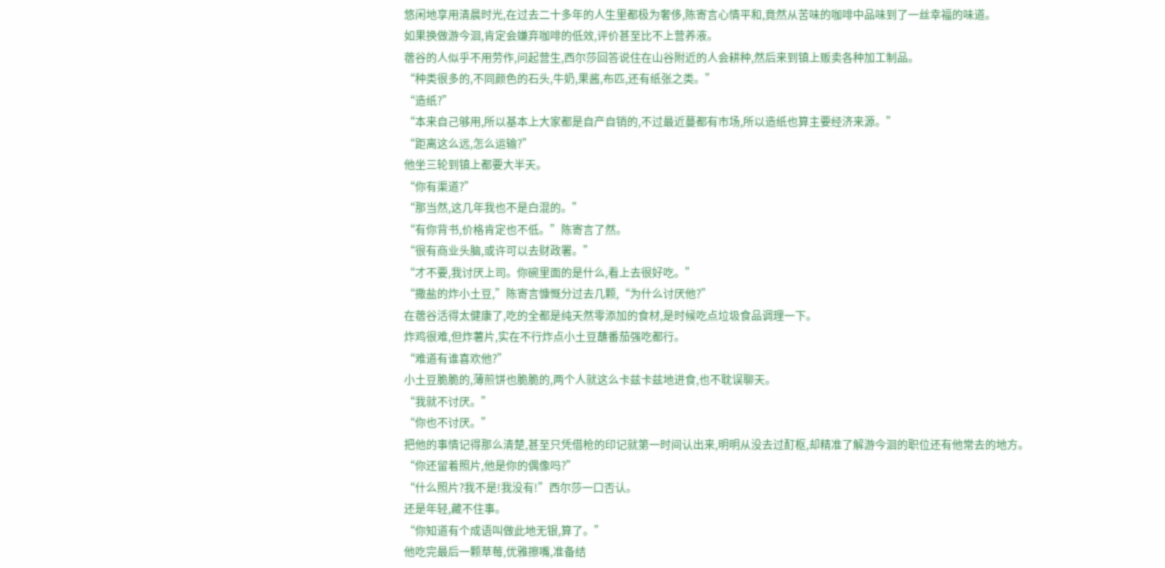悠闲地享用清晨时光,在过去二十多年的人生里都极为奢侈,陈寄言心情平和,竟然从苦味的咖啡中品味到了一丝幸福的味道。
如果换做游今洄,肯定会嫌弃咖啡的低效,评价甚至比不上营养液。
蓿谷的人似乎不用劳作,问起营生,西尔莎回答说住在山谷附近的人会耕种,然后来到镇上贩卖各种加工制品。
“种类很多的,不同颜色的石头,牛奶,果酱,布匹,还有纸张之类。”
“造纸?”
“本来自己够用,所以基本上大家都是自产自销的,不过最近蔓都有市场,所以造纸也算主要经济来源。”
“距离这么远,怎么运输?”
他坐三轮到镇上都要大半天。
“你有渠道?”
“那当然,这几年我也不是白混的。”
“有你背书,价格肯定也不低。”陈寄言了然。
“很有商业头脑,或许可以去财政署。”
“才不要,我讨厌上司。你碗里面的是什么,看上去很好吃。”
“撒盐的炸小土豆,”陈寄言慷慨分过去几颗,“为什么讨厌他?”
在蓿谷活得太健康了,吃的全都是纯天然零添加的食材,是时候吃点垃圾食品调理一下。
炸鸡很难,但炸薯片,实在不行炸点小土豆蘸番茄强吃都行。
“难道有谁喜欢他?”
小土豆脆脆的,薄煎饼也脆脆的,两个人就这么卡兹卡兹地进食,也不耽误聊天。
“我就不讨厌。”
“你也不讨厌。”
把他的事情记得那么清楚,甚至只凭借枪的印记就第一时间认出来,明明从没去过酊枢,却精准了解游今洄的职位还有他常去的地方。
“你还留着照片,他是你的偶像吗?”
“什么照片?我不是!我没有!”西尔莎一口否认。
还是年轻,藏不住事。
“你知道有个成语叫做此地无银,算了。”
他吃完最后一颗草莓,优雅擦嘴,准备结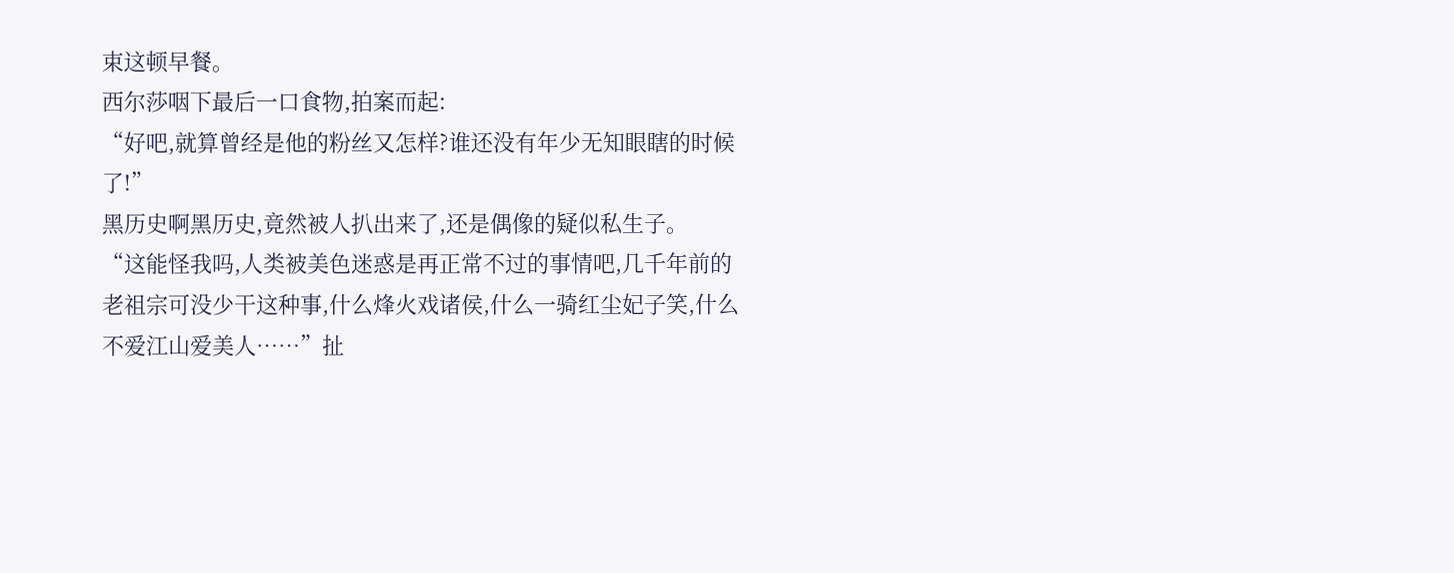束这顿早餐。
西尔莎咽下最后一口食物,拍案而起:
“好吧,就算曾经是他的粉丝又怎样?谁还没有年少无知眼瞎的时候了!”
黑历史啊黑历史,竟然被人扒出来了,还是偶像的疑似私生子。
“这能怪我吗,人类被美色迷惑是再正常不过的事情吧,几千年前的老祖宗可没少干这种事,什么烽火戏诸侯,什么一骑红尘妃子笑,什么不爱江山爱美人……”扯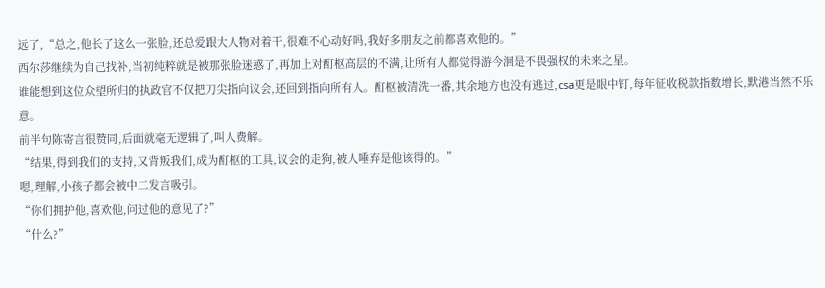远了,“总之,他长了这么一张脸,还总爱跟大人物对着干,很难不心动好吗,我好多朋友之前都喜欢他的。”
西尔莎继续为自己找补,当初纯粹就是被那张脸迷惑了,再加上对酊枢高层的不满,让所有人都觉得游今洄是不畏强权的未来之星。
谁能想到这位众望所归的执政官不仅把刀尖指向议会,还回到指向所有人。酊枢被清洗一番,其余地方也没有逃过,csa更是眼中钉,每年征收税款指数增长,默港当然不乐意。
前半句陈寄言很赞同,后面就毫无逻辑了,叫人费解。
“结果,得到我们的支持,又背叛我们,成为酊枢的工具,议会的走狗,被人唾弃是他该得的。”
嗯,理解,小孩子都会被中二发言吸引。
“你们拥护他,喜欢他,问过他的意见了?”
“什么?”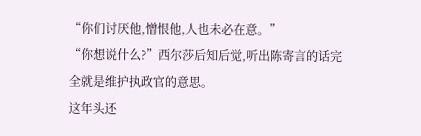“你们讨厌他,憎恨他,人也未必在意。”
“你想说什么?”西尔莎后知后觉,听出陈寄言的话完全就是维护执政官的意思。
这年头还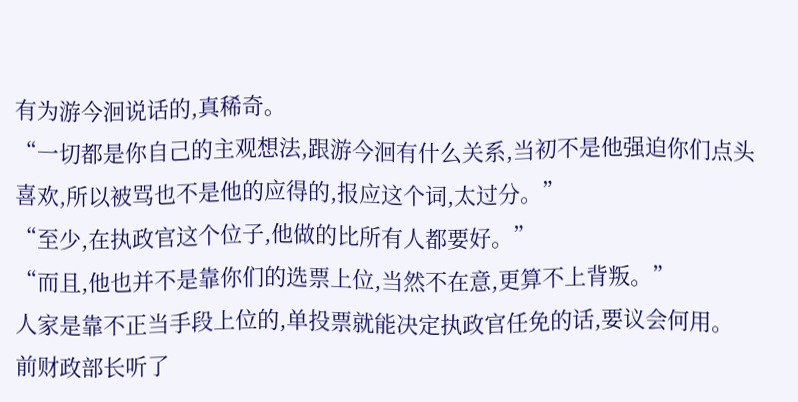有为游今洄说话的,真稀奇。
“一切都是你自己的主观想法,跟游今洄有什么关系,当初不是他强迫你们点头喜欢,所以被骂也不是他的应得的,报应这个词,太过分。”
“至少,在执政官这个位子,他做的比所有人都要好。”
“而且,他也并不是靠你们的选票上位,当然不在意,更算不上背叛。”
人家是靠不正当手段上位的,单投票就能决定执政官任免的话,要议会何用。
前财政部长听了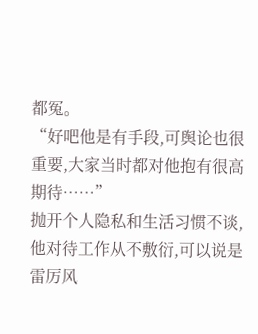都冤。
“好吧他是有手段,可舆论也很重要,大家当时都对他抱有很高期待……”
抛开个人隐私和生活习惯不谈,他对待工作从不敷衍,可以说是雷厉风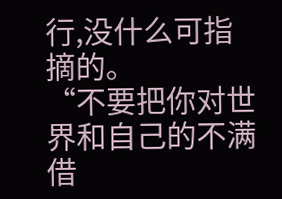行,没什么可指摘的。
“不要把你对世界和自己的不满借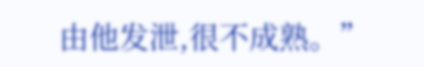由他发泄,很不成熟。”